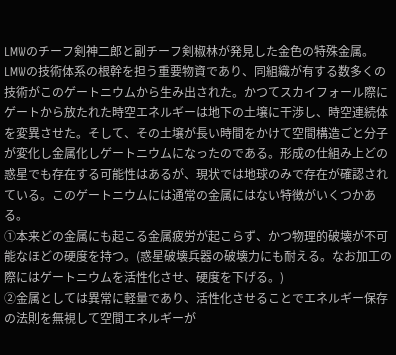LMWのチーフ剣神二郎と副チーフ剣椒林が発見した金色の特殊金属。LMWの技術体系の根幹を担う重要物資であり、同組織が有する数多くの技術がこのゲートニウムから生み出された。かつてスカイフォール際にゲートから放たれた時空エネルギーは地下の土壌に干渉し、時空連続体を変異させた。そして、その土壌が長い時間をかけて空間構造ごと分子が変化し金属化しゲートニウムになったのである。形成の仕組み上どの惑星でも存在する可能性はあるが、現状では地球のみで存在が確認されている。このゲートニウムには通常の金属にはない特徴がいくつかある。
①本来どの金属にも起こる金属疲労が起こらず、かつ物理的破壊が不可能なほどの硬度を持つ。(惑星破壊兵器の破壊力にも耐える。なお加工の際にはゲートニウムを活性化させ、硬度を下げる。)
②金属としては異常に軽量であり、活性化させることでエネルギー保存の法則を無視して空間エネルギーが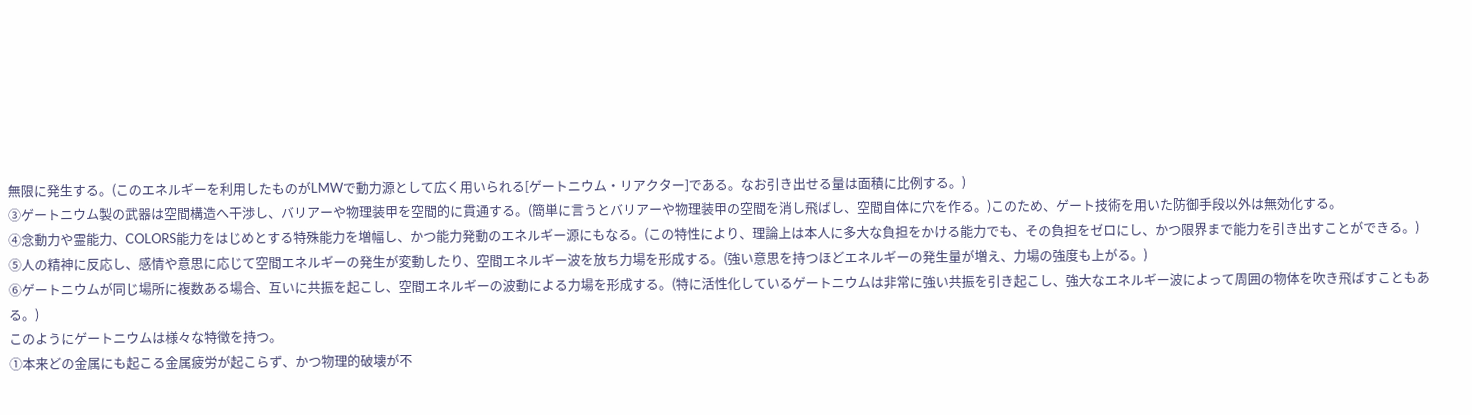無限に発生する。(このエネルギーを利用したものがLMWで動力源として広く用いられる[ゲートニウム・リアクター]である。なお引き出せる量は面積に比例する。)
③ゲートニウム製の武器は空間構造へ干渉し、バリアーや物理装甲を空間的に貫通する。(簡単に言うとバリアーや物理装甲の空間を消し飛ばし、空間自体に穴を作る。)このため、ゲート技術を用いた防御手段以外は無効化する。
④念動力や霊能力、COLORS能力をはじめとする特殊能力を増幅し、かつ能力発動のエネルギー源にもなる。(この特性により、理論上は本人に多大な負担をかける能力でも、その負担をゼロにし、かつ限界まで能力を引き出すことができる。)
⑤人の精神に反応し、感情や意思に応じて空間エネルギーの発生が変動したり、空間エネルギー波を放ち力場を形成する。(強い意思を持つほどエネルギーの発生量が増え、力場の強度も上がる。)
⑥ゲートニウムが同じ場所に複数ある場合、互いに共振を起こし、空間エネルギーの波動による力場を形成する。(特に活性化しているゲートニウムは非常に強い共振を引き起こし、強大なエネルギー波によって周囲の物体を吹き飛ばすこともある。)
このようにゲートニウムは様々な特徴を持つ。
①本来どの金属にも起こる金属疲労が起こらず、かつ物理的破壊が不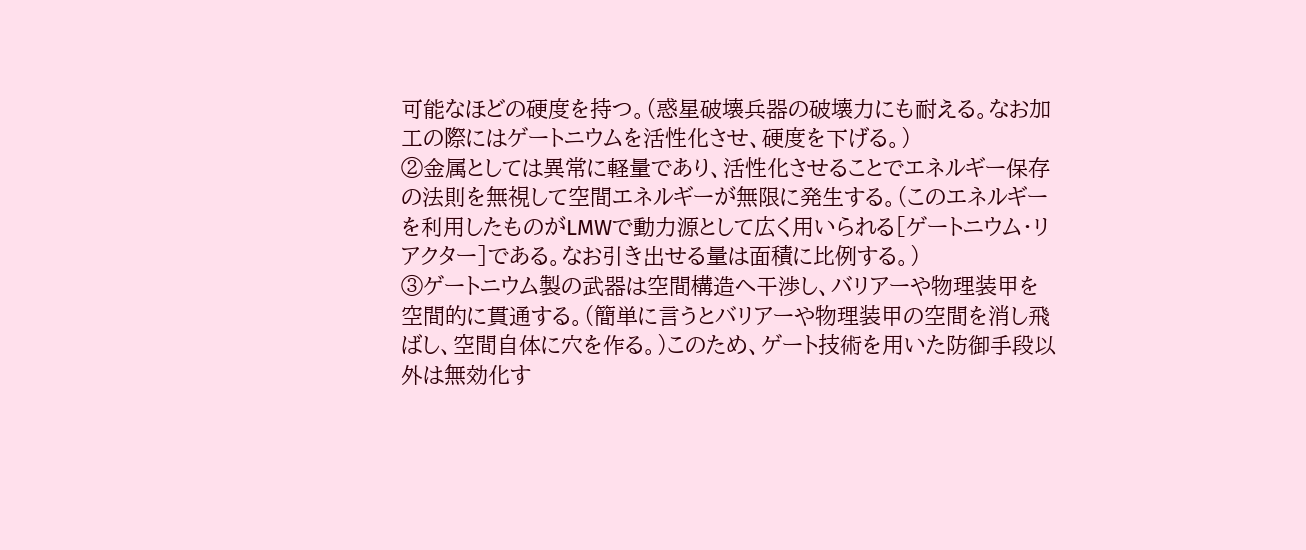可能なほどの硬度を持つ。(惑星破壊兵器の破壊力にも耐える。なお加工の際にはゲートニウムを活性化させ、硬度を下げる。)
②金属としては異常に軽量であり、活性化させることでエネルギー保存の法則を無視して空間エネルギーが無限に発生する。(このエネルギーを利用したものがLMWで動力源として広く用いられる[ゲートニウム・リアクター]である。なお引き出せる量は面積に比例する。)
③ゲートニウム製の武器は空間構造へ干渉し、バリアーや物理装甲を空間的に貫通する。(簡単に言うとバリアーや物理装甲の空間を消し飛ばし、空間自体に穴を作る。)このため、ゲート技術を用いた防御手段以外は無効化す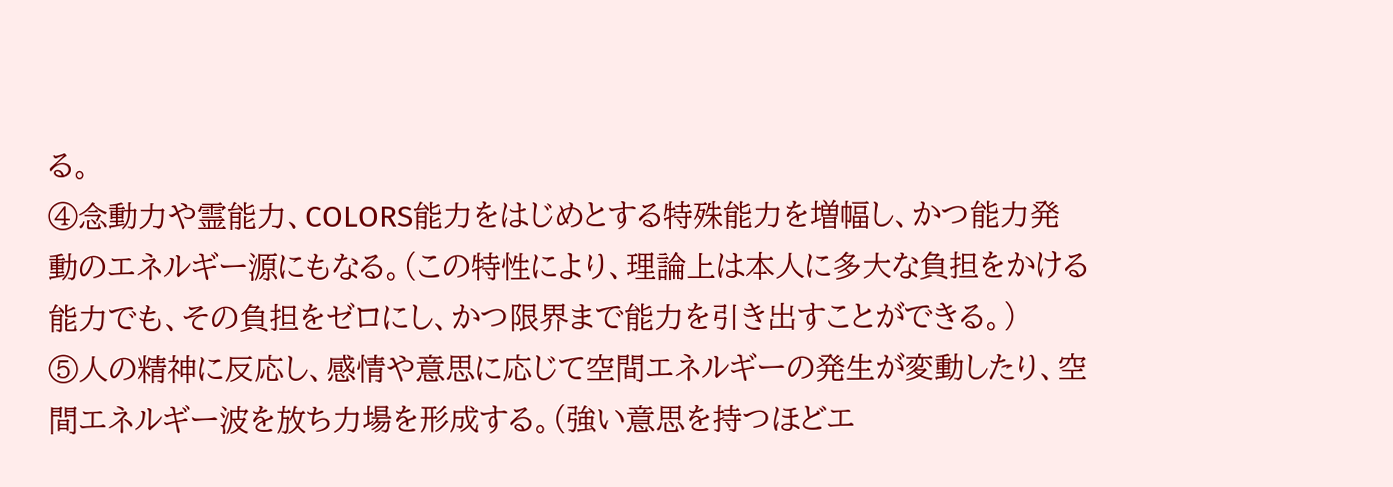る。
④念動力や霊能力、COLORS能力をはじめとする特殊能力を増幅し、かつ能力発動のエネルギー源にもなる。(この特性により、理論上は本人に多大な負担をかける能力でも、その負担をゼロにし、かつ限界まで能力を引き出すことができる。)
⑤人の精神に反応し、感情や意思に応じて空間エネルギーの発生が変動したり、空間エネルギー波を放ち力場を形成する。(強い意思を持つほどエ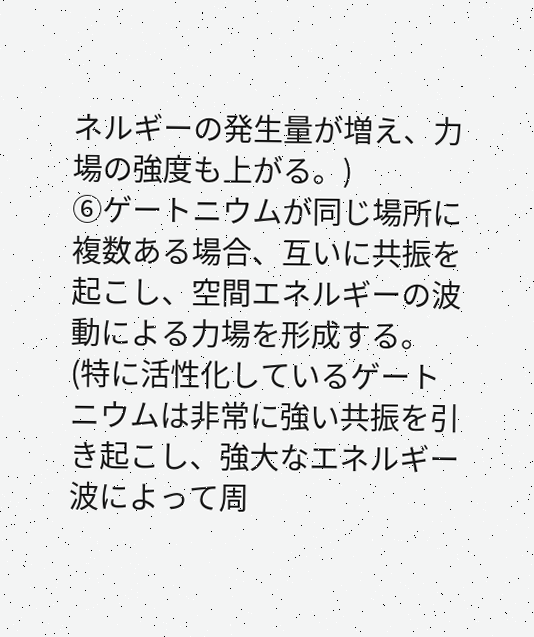ネルギーの発生量が増え、力場の強度も上がる。)
⑥ゲートニウムが同じ場所に複数ある場合、互いに共振を起こし、空間エネルギーの波動による力場を形成する。(特に活性化しているゲートニウムは非常に強い共振を引き起こし、強大なエネルギー波によって周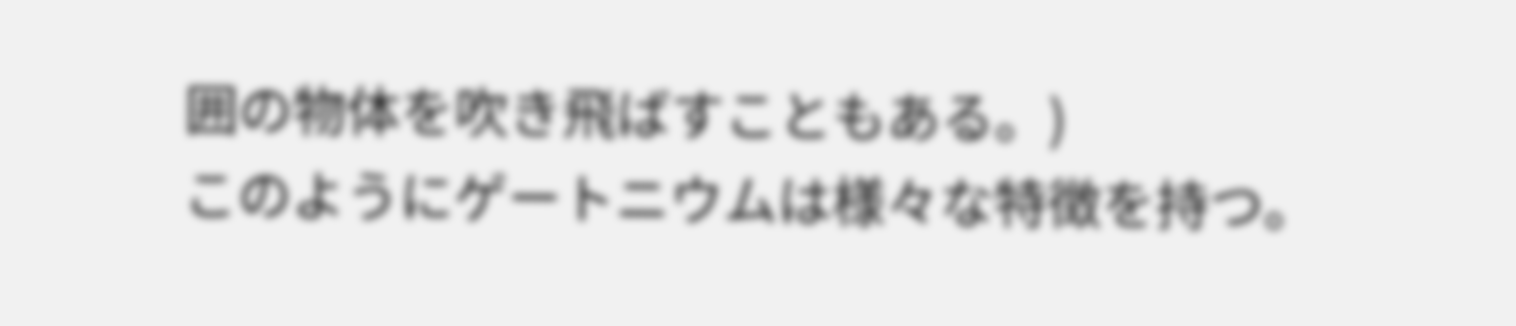囲の物体を吹き飛ばすこともある。)
このようにゲートニウムは様々な特徴を持つ。